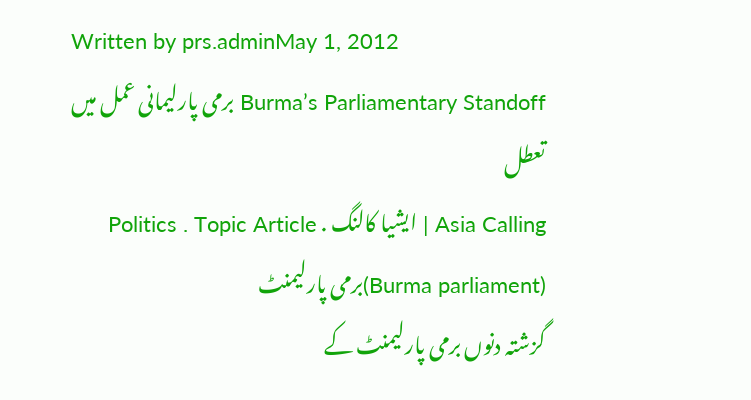Written by prs.adminMay 1, 2012
Burma’s Parliamentary Standoff برمی پارلیمانی عمل میں تعطل
Asia Calling | ایشیا کالنگ . Politics . Topic Article
(Burma parliament)برمی پارلیمنٹ
گزشتہ دنوں برمی پارلیمنٹ کے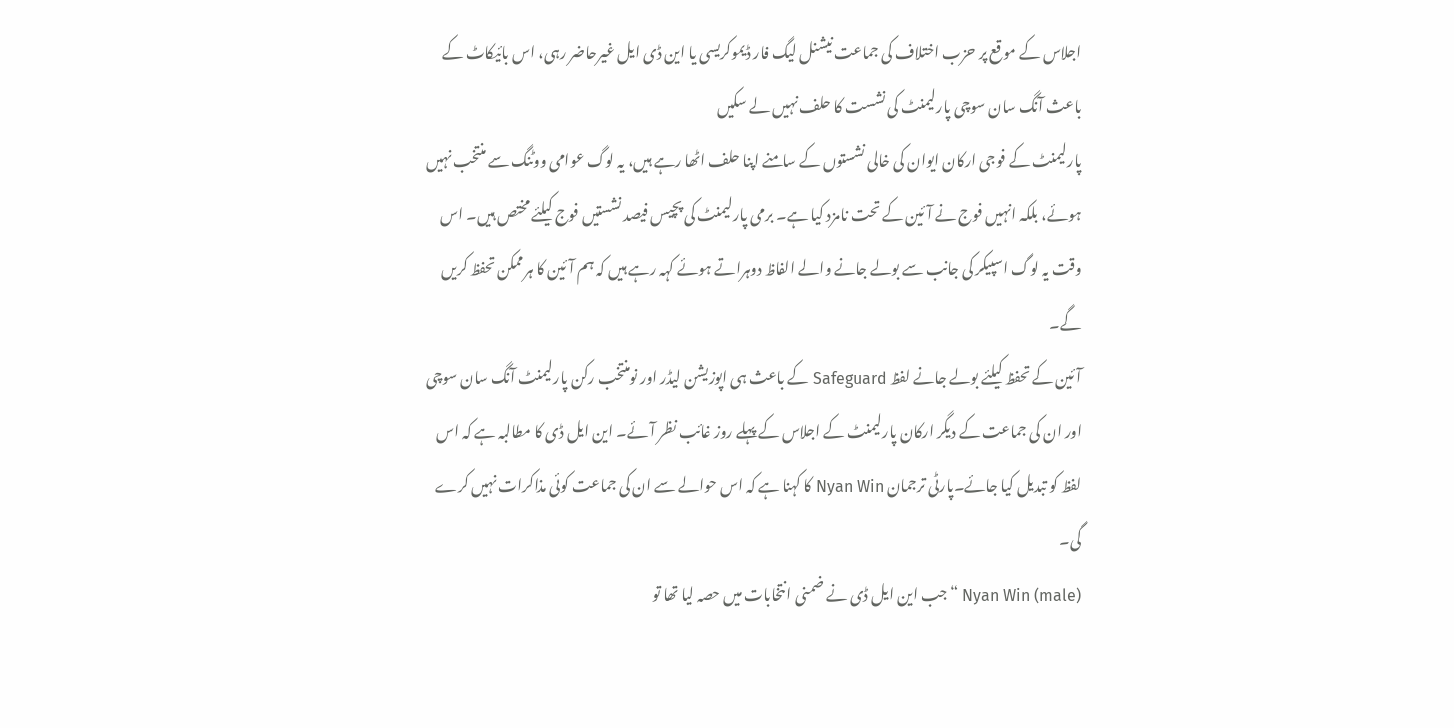اجلاس کے موقع پر حزب اختلاف کی جماعت نیشنل لیگ فار ڈیموکریسی یا این ڈی ایل غیرحاضر رہی، اس بائیکاٹ کے باعث آنگ سان سوچی پارلیمنٹ کی نشست کا حلف نہیں لے سکیں
پارلیمنٹ کے فوجی ارکان ایوان کی خالی نشستوں کے سامنے اپنا حلف اٹھا رہے ہیں، یہ لوگ عوامی ووٹنگ سے منتخب نہیں ہوئے، بلکہ انہیں فوج نے آئین کے تحت نامزد کیا ہے۔ برمی پارلیمنٹ کی پچیس فیصد نشستیں فوج کیلئے مختص ہیں۔ اس وقت یہ لوگ اسپیکر کی جانب سے بولے جانے والے الفاظ دوہراتے ہوئے کہہ رہے ہیں کہ ہم آئین کا ہرممکن تحفظ کریں گے۔
آئین کے تحفظ کیلئے بولے جانے لفظ Safeguard کے باعث ہی اپوزیشن لیڈر اور نومنتخب رکن پارلیمنٹ آنگ سان سوچی اور ان کی جماعت کے دیگر ارکان پارلیمنٹ کے اجلاس کے پہلے روز غائب نظر آئے۔ این ایل ڈی کا مطالبہ ہے کہ اس لفظ کو تبدیل کیا جائے۔پارٹی ترجمان Nyan Win کا کہنا ہے کہ اس حوالے سے ان کی جماعت کوئی مذاکرات نہیں کرے گی۔
(male) Nyan Win “جب این ایل ڈی نے ضمنی انتخابات میں حصہ لیا تھا تو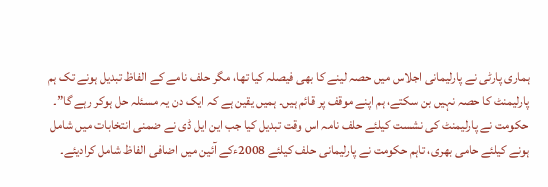ہماری پارٹی نے پارلیمانی اجلاس میں حصہ لینے کا بھی فیصلہ کیا تھا، مگر حلف نامے کے الفاظ تبدیل ہونے تک ہم پارلیمنٹ کا حصہ نہیں بن سکتے، ہم اپنے موقف پر قائم ہیں۔ ہمیں یقین ہے کہ ایک دن یہ مسئلہ حل ہوکر رہے گا”۔
حکومت نے پارلیمنٹ کی نشست کیلئے حلف نامہ اس وقت تبدیل کیا جب این ایل ڈی نے ضمنی انتخابات میں شامل ہونے کیلئے حامی بھری، تاہم حکومت نے پارلیمانی حلف کیلئے 2008ءکے آئین میں اضافی الفاظ شامل کرادیئے۔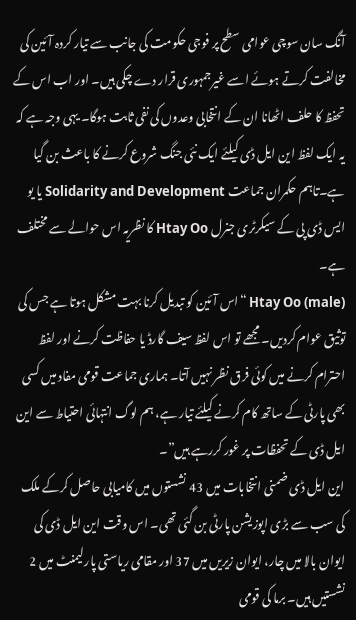آنگ سان سوچی عوامی سطح پر فوجی حکومت کی جانب سے تیار کردہ آئین کی مخالفت کرتے ہوئے اسے غیرجمہوری قرار دے چکی ہیں۔ اور اب اس کے تحفظ کا حلف اٹھانا ان کے انتخابی وعدوں کی نفی ثابت ہوگا۔ یہی وجہ ہے کہ یہ ایک لفظ این ایل ڈی کیلئے ایک نئی جنگ شروع کرنے کا باعث بن گیا ہے۔تاہم حکمران جماعت Solidarity and Development یا یو ایس ڈی پی کے سیکرٹری جنرل Htay Oo کا نظریہ اس حوالے سے مختلف ہے۔
(male) Htay Oo “اس آئین کو تبدیل کرنا بہت مشکل ہوتا ہے جس کی توثیق عوام کردیں۔ مجھے تو اس لفظ سیف گارڈ یا حفاظت کرنے اور لفظ احترام کرنے میں کوئی فرق نظر نہیں آتا۔ ہماری جماعت قومی مفاد میں کسی بھی پارٹی کے ساتھ کام کرنے کیلئے تیار ہے، ہم لوگ انتہائی احتیاط سے این ایل ڈی کے تحفظات پر غور کررہے ہیں”۔
این ایل ڈی ضمنی انتخابات میں 43 نشستوں میں کامیابی حاصل کرکے ملک کی سب سے بڑی اپوزیشن پارٹی بن گئی تھی۔ اس وقت این ایل ڈی کی ایوان بالا میں چار، ایوان زیریں میں 37 اور مقامی ریاستی پارلیمنٹ میں 2 نشستیں ہیں۔ برما کی قومی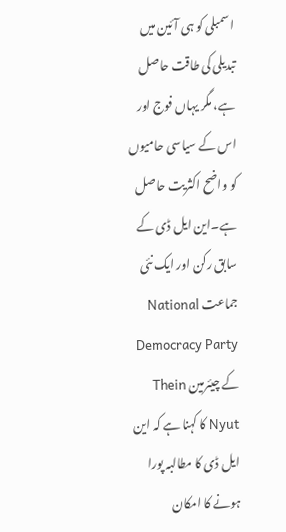اسمبلی کو ہی آئین میں تبدیلی کی طاقت حاصل ہے، مگر یہاں فوج اور اس کے سیاسی حامیوں کو واضح اکثریت حاصل ہے۔این ایل ڈی کے سابق رکن اور ایک نئی جماعت National Democracy Party کے چیئرمین Thein Nyut کا کہنا ہے کہ این ایل ڈی کا مطالبہ پورا ہونے کا امکان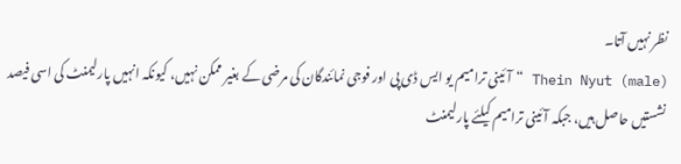نظر نہیں آتا۔
(male) Thein Nyut “آئینی ترامیم یو ایس ڈی پی اور فوجی نمائندگان کی مرضی کے بغیر ممکن نہیں، کیونکہ انہیں پارلیمنٹ کی اسی فیصد نشستیں حاصل ہیں، جبکہ آئینی ترامیم کیلئے پارلیمنٹ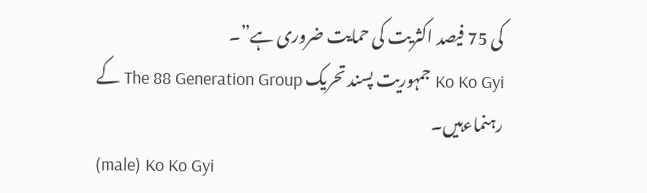کی 75 فیصد اکثریت کی حمایت ضروری ہے”۔
Ko Ko Gyi جمہوریت پسند تحریک The 88 Generation Group کے رہنماءہیں۔
(male) Ko Ko Gyi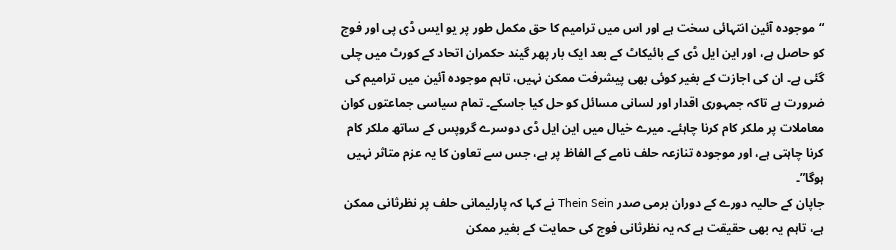“موجودہ آئین انتہائی سخت ہے اور اس میں ترامیم کا حق مکمل طور پر یو ایس ڈی پی اور فوج کو حاصل ہے، اور این ایل ڈی کے بائیکاٹ کے بعد ایک بار پھر گیند حکمران اتحاد کے کورٹ میں چلی گئی ہے۔ ان کی اجازت کے بغیر کوئی بھی پیشرفت ممکن نہیں، تاہم موجودہ آئین میں ترامیم کی ضرورت ہے تاکہ جمہوری اقدار اور لسانی مسائل کو حل کیا جاسکے۔ تمام سیاسی جماعتوں کوان معاملات پر ملکر کام کرنا چاہئے۔ میرے خیال میں این ایل ڈی دوسرے گروپس کے ساتھ ملکر کام کرنا چاہتی ہے، اور موجودہ تنازعہ حلف نامے کے الفاظ پر ہے، جس سے تعاون کا یہ عزم متاثر نہیں ہوگا”۔
جاپان کے حالیہ دورے کے دوران برمی صدر Thein Sein نے کہا کہ پارلیمانی حلف پر نظرثانی ممکن ہے، تاہم یہ بھی حقیقت ہے کہ یہ نظرثانی فوج کی حمایت کے بغیر ممکن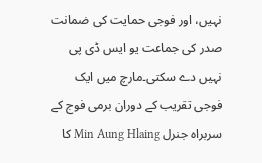نہیں، اور فوجی حمایت کی ضمانت صدر کی جماعت یو ایس ڈی پی نہیں دے سکتی۔مارچ میں ایک فوجی تقریب کے دوران برمی فوج کے سربراہ جنرل Min Aung Hlaing کا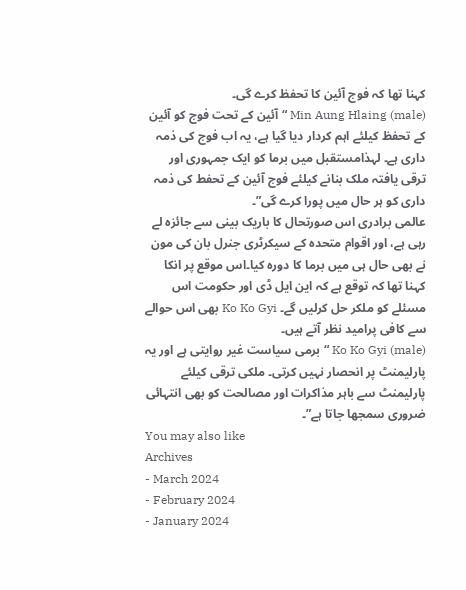کہنا تھا کہ فوج آئین کا تحفظ کرے گی۔
(male) Min Aung Hlaing “آئین کے تحت فوج کو آئین کے تحفظ کیلئے اہم کردار دیا گیا ہے، یہ اب فوج کی ذمہ داری ہے۔ لہذامستقبل میں برما کو ایک جمہوری اور ترقی یافتہ ملک بنانے کیلئے فوج آئین کے تحفط کی ذمہ داری کو ہر حال میں پورا کرے گی”۔
عالمی برادری اس صورتحال کا باریک بینی سے جائزہ لے رہی ہے، اور اقوام متحدہ کے سیکرٹری جنرل بان کی مون نے بھی حال ہی میں برما کا دورہ کیا۔اس موقع پر انکا کہنا تھا کہ توقع ہے کہ این ایل ڈی اور حکومت اس مسئلے کو ملکر حل کرلیں گے۔ Ko Ko Gyi بھی اس حوالے سے کافی پرامید نظر آتے ہیں۔
(male) Ko Ko Gyi “برمی سیاست غیر روایتی ہے اور یہ پارلیمنٹ پر انحصار نہیں کرتی۔ ملکی ترقی کیلئے پارلیمنٹ سے باہر مذاکرات اور مصالحت کو بھی انتہائی ضروری سمجھا جاتا ہے”۔
You may also like
Archives
- March 2024
- February 2024
- January 2024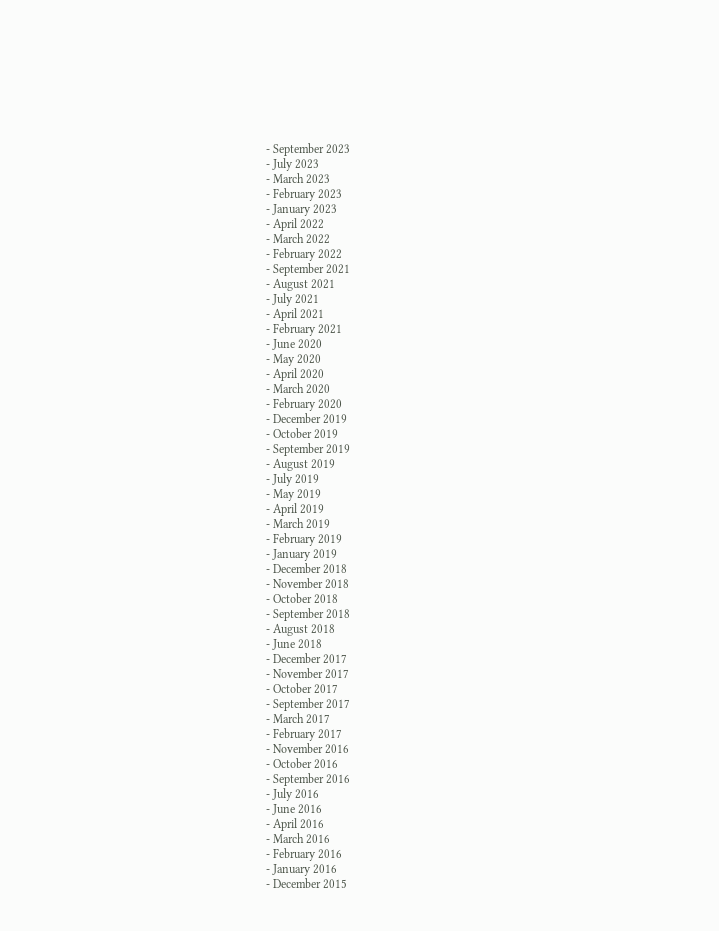- September 2023
- July 2023
- March 2023
- February 2023
- January 2023
- April 2022
- March 2022
- February 2022
- September 2021
- August 2021
- July 2021
- April 2021
- February 2021
- June 2020
- May 2020
- April 2020
- March 2020
- February 2020
- December 2019
- October 2019
- September 2019
- August 2019
- July 2019
- May 2019
- April 2019
- March 2019
- February 2019
- January 2019
- December 2018
- November 2018
- October 2018
- September 2018
- August 2018
- June 2018
- December 2017
- November 2017
- October 2017
- September 2017
- March 2017
- February 2017
- November 2016
- October 2016
- September 2016
- July 2016
- June 2016
- April 2016
- March 2016
- February 2016
- January 2016
- December 2015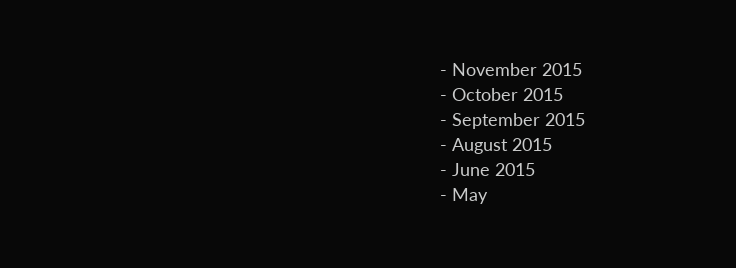- November 2015
- October 2015
- September 2015
- August 2015
- June 2015
- May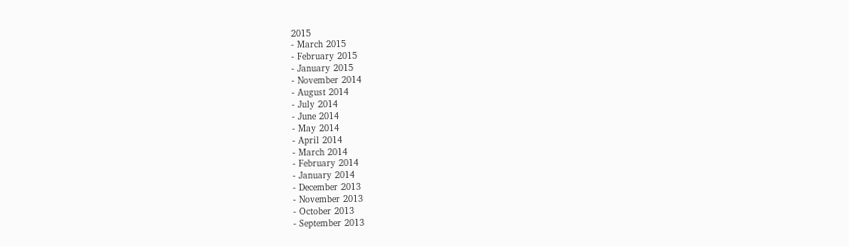2015
- March 2015
- February 2015
- January 2015
- November 2014
- August 2014
- July 2014
- June 2014
- May 2014
- April 2014
- March 2014
- February 2014
- January 2014
- December 2013
- November 2013
- October 2013
- September 2013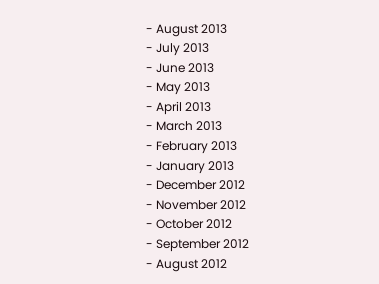- August 2013
- July 2013
- June 2013
- May 2013
- April 2013
- March 2013
- February 2013
- January 2013
- December 2012
- November 2012
- October 2012
- September 2012
- August 2012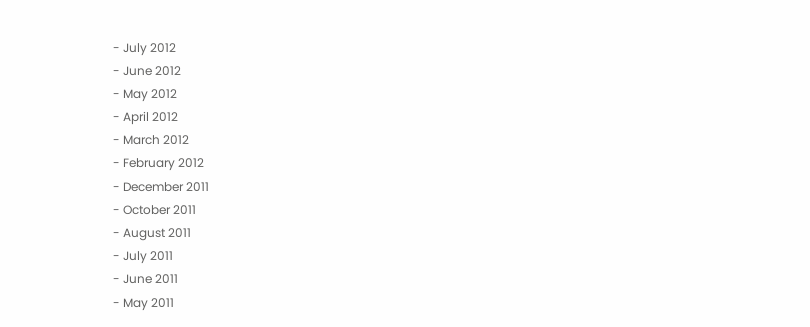- July 2012
- June 2012
- May 2012
- April 2012
- March 2012
- February 2012
- December 2011
- October 2011
- August 2011
- July 2011
- June 2011
- May 2011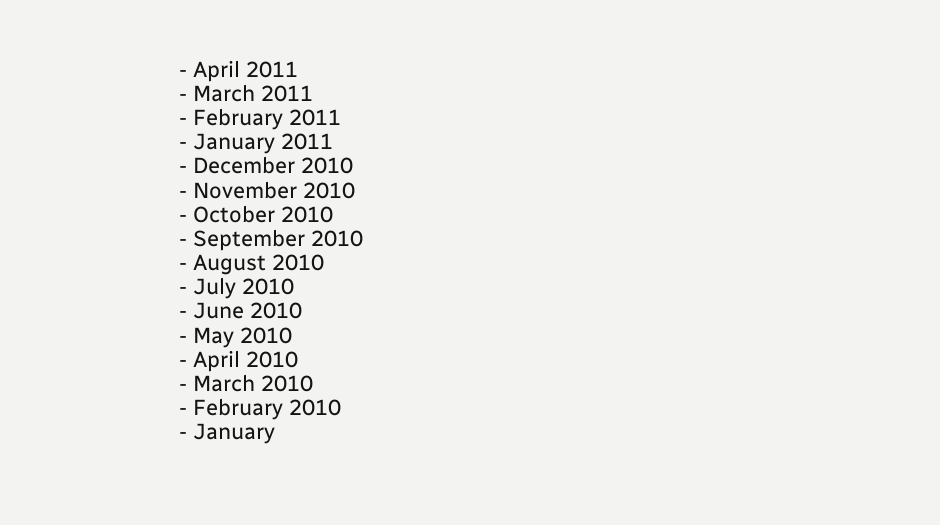- April 2011
- March 2011
- February 2011
- January 2011
- December 2010
- November 2010
- October 2010
- September 2010
- August 2010
- July 2010
- June 2010
- May 2010
- April 2010
- March 2010
- February 2010
- January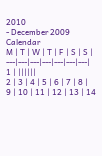2010
- December 2009
Calendar
M | T | W | T | F | S | S |
---|---|---|---|---|---|---|
1 | ||||||
2 | 3 | 4 | 5 | 6 | 7 | 8 |
9 | 10 | 11 | 12 | 13 | 14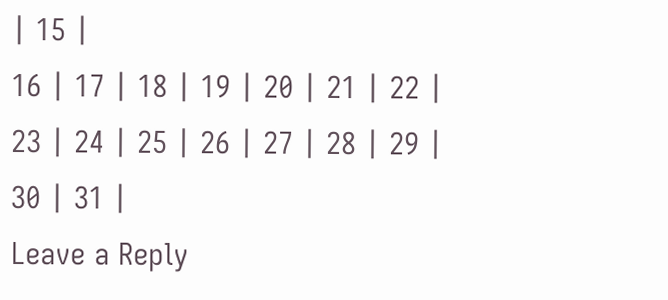| 15 |
16 | 17 | 18 | 19 | 20 | 21 | 22 |
23 | 24 | 25 | 26 | 27 | 28 | 29 |
30 | 31 |
Leave a Reply